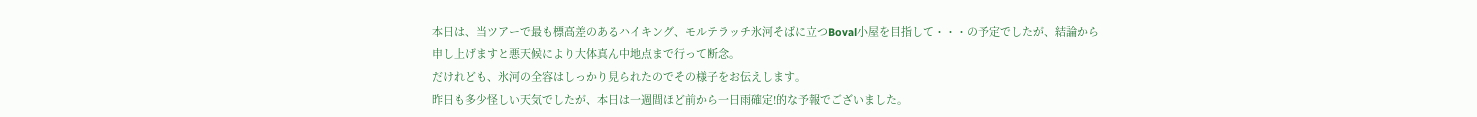本日は、当ツアーで最も標高差のあるハイキング、モルテラッチ氷河そばに立つBoval小屋を目指して・・・の予定でしたが、結論から申し上げますと悪天候により大体真ん中地点まで行って断念。
だけれども、氷河の全容はしっかり見られたのでその様子をお伝えします。
昨日も多少怪しい天気でしたが、本日は一週間ほど前から一日雨確定!的な予報でございました。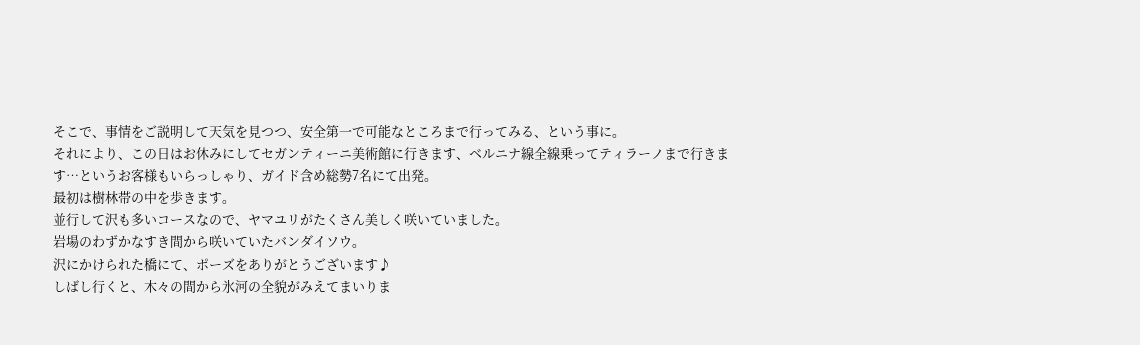そこで、事情をご説明して天気を見つつ、安全第一で可能なところまで行ってみる、という事に。
それにより、この日はお休みにしてセガンティーニ美術館に行きます、ベルニナ線全線乗ってティラーノまで行きます…というお客様もいらっしゃり、ガイド含め総勢7名にて出発。
最初は樹林帯の中を歩きます。
並行して沢も多いコースなので、ヤマユリがたくさん美しく咲いていました。
岩場のわずかなすき間から咲いていたバンダイソウ。
沢にかけられた橋にて、ポーズをありがとうございます♪
しばし行くと、木々の間から氷河の全貌がみえてまいりま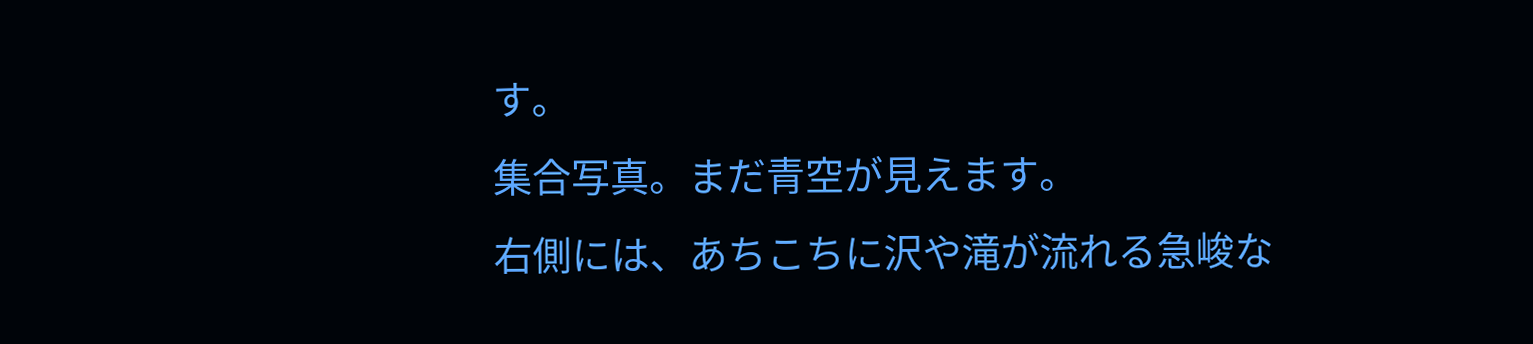す。
集合写真。まだ青空が見えます。
右側には、あちこちに沢や滝が流れる急峻な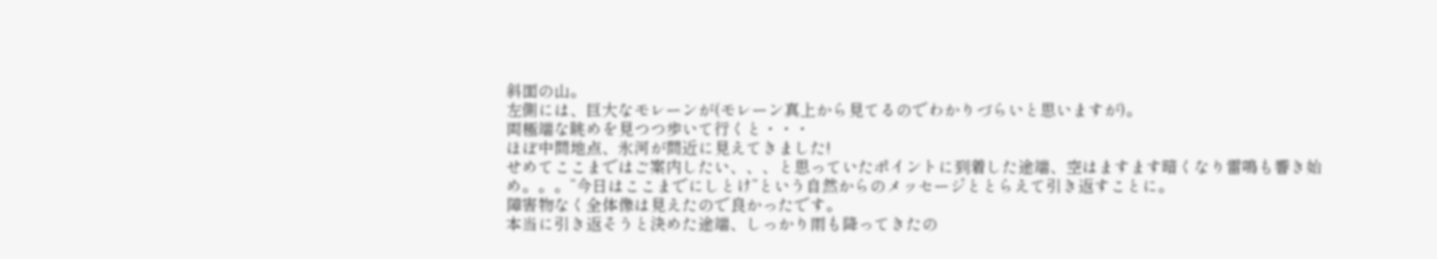斜面の山。
左側には、巨大なモレーンが(モレーン真上から見てるのでわかりづらいと思いますが)。
両極端な眺めを見つつ歩いて行くと・・・
ほぼ中間地点、氷河が間近に見えてきました!
せめてここまではご案内したい、、、と思っていたポイントに到着した途端、空はますます暗くなり雷鳴も響き始め。。。”今日はここまでにしとけ”という自然からのメッセージととらえて引き返すことに。
障害物なく全体像は見えたので良かったです。
本当に引き返そうと決めた途端、しっかり雨も降ってきたの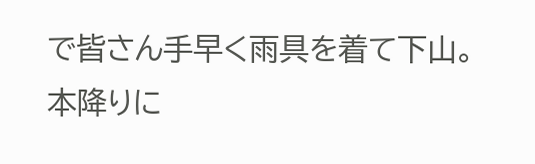で皆さん手早く雨具を着て下山。
本降りに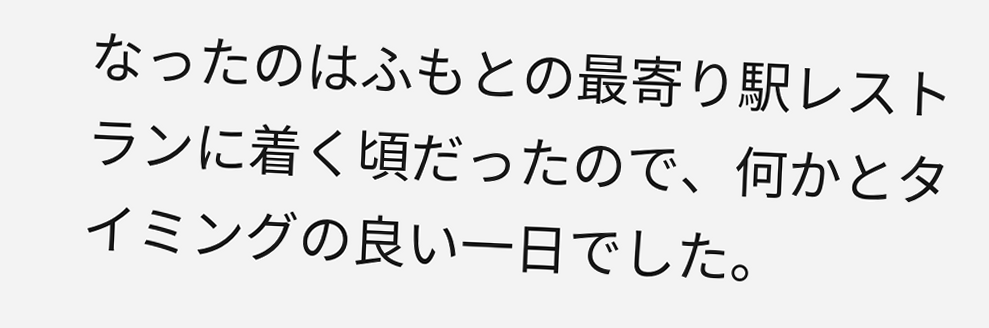なったのはふもとの最寄り駅レストランに着く頃だったので、何かとタイミングの良い一日でした。